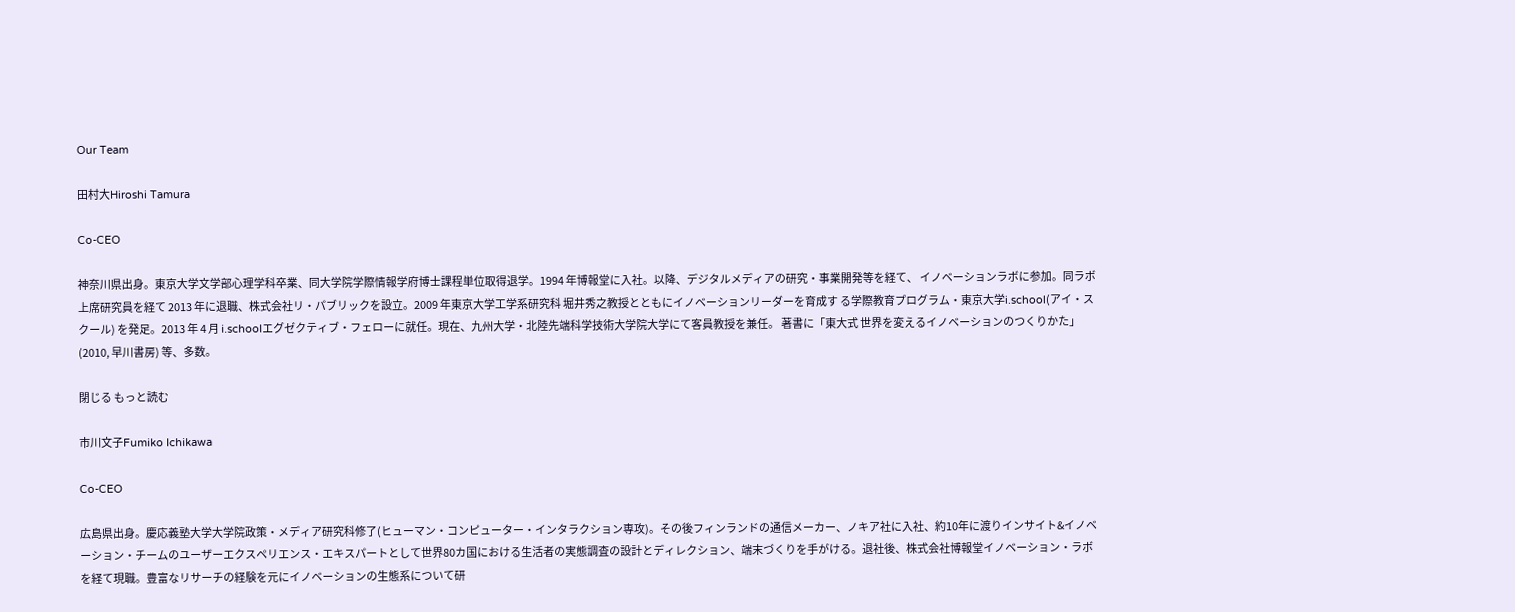Our Team

田村大Hiroshi Tamura

Co-CEO

神奈川県出身。東京大学文学部心理学科卒業、同大学院学際情報学府博士課程単位取得退学。1994 年博報堂に入社。以降、デジタルメディアの研究・事業開発等を経て、 イノベーションラボに参加。同ラボ上席研究員を経て 2013 年に退職、株式会社リ・パブリックを設立。2009 年東京大学工学系研究科 堀井秀之教授とともにイノベーションリーダーを育成す る学際教育プログラム・東京大学i.school(アイ・スクール) を発足。2013 年 4 月 i.schoolエグゼクティブ・フェローに就任。現在、九州大学・北陸先端科学技術大学院大学にて客員教授を兼任。 著書に「東大式 世界を変えるイノベーションのつくりかた」(2010, 早川書房) 等、多数。

閉じる もっと読む

市川文子Fumiko Ichikawa

Co-CEO

広島県出身。慶応義塾大学大学院政策・メディア研究科修了(ヒューマン・コンピューター・インタラクション専攻)。その後フィンランドの通信メーカー、ノキア社に入社、約10年に渡りインサイト&イノベーション・チームのユーザーエクスペリエンス・エキスパートとして世界80カ国における生活者の実態調査の設計とディレクション、端末づくりを手がける。退社後、株式会社博報堂イノベーション・ラボを経て現職。豊富なリサーチの経験を元にイノベーションの生態系について研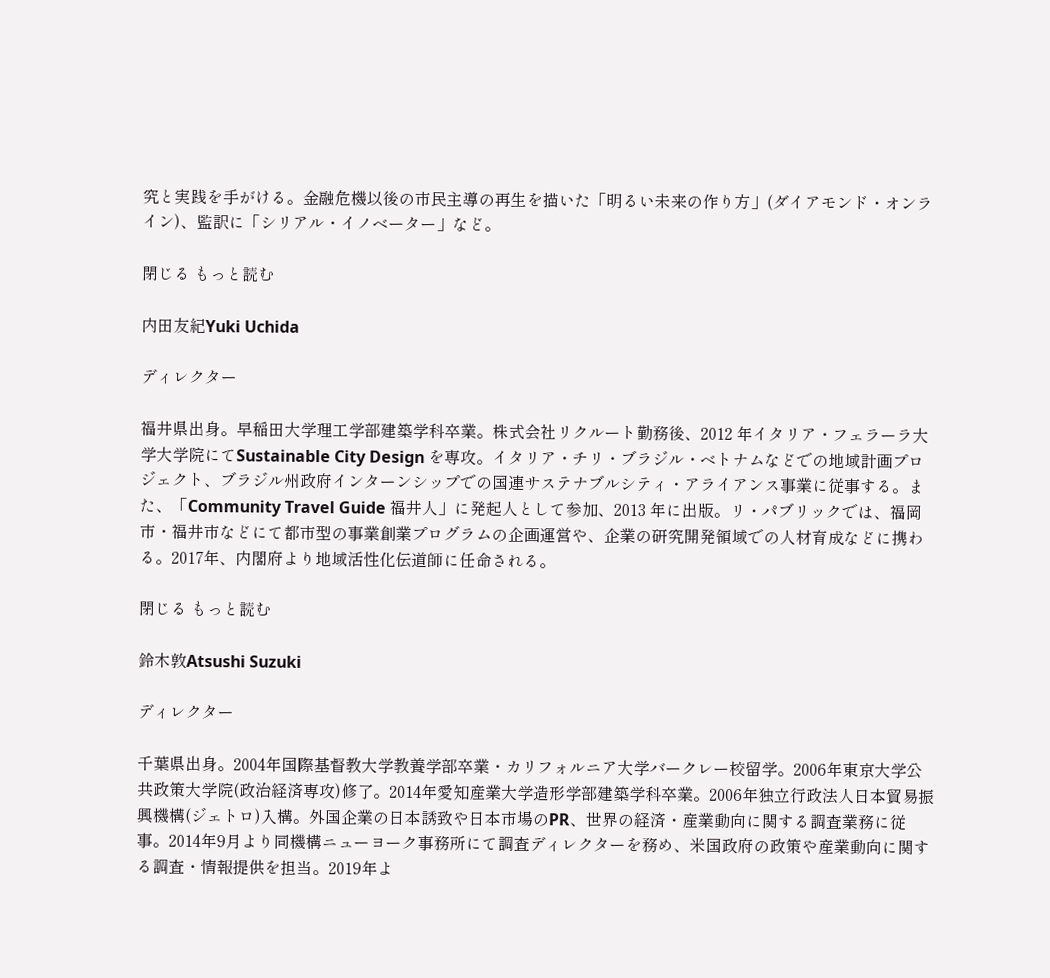究と実践を手がける。金融危機以後の市民主導の再生を描いた「明るい未来の作り方」(ダイアモンド・オンライン)、監訳に「シリアル・イノベーター」など。

閉じる もっと読む

内田友紀Yuki Uchida

ディレクター

福井県出身。早稲田大学理工学部建築学科卒業。株式会社リクルート勤務後、2012 年イタリア・フェラーラ大学大学院にてSustainable City Design を専攻。イタリア・チリ・ブラジル・ベトナムなどでの地域計画プロジェクト、ブラジル州政府インターンシップでの国連サステナブルシティ・アライアンス事業に従事する。また、「Community Travel Guide 福井人」に発起人として参加、2013 年に出版。リ・パブリックでは、福岡市・福井市などにて都市型の事業創業プログラムの企画運営や、企業の研究開発領域での人材育成などに携わる。2017年、内閣府より地域活性化伝道師に任命される。

閉じる もっと読む

鈴木敦Atsushi Suzuki

ディレクター

千葉県出身。2004年国際基督教大学教養学部卒業・カリフォルニア大学バークレー校留学。2006年東京大学公共政策大学院(政治経済専攻)修了。2014年愛知産業大学造形学部建築学科卒業。2006年独立行政法人日本貿易振興機構(ジェトロ)入構。外国企業の日本誘致や日本市場のPR、世界の経済・産業動向に関する調査業務に従事。2014年9月より同機構ニューヨーク事務所にて調査ディレクターを務め、米国政府の政策や産業動向に関する調査・情報提供を担当。2019年よ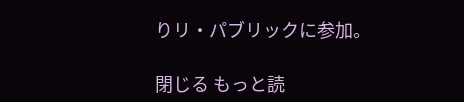りリ・パブリックに参加。

閉じる もっと読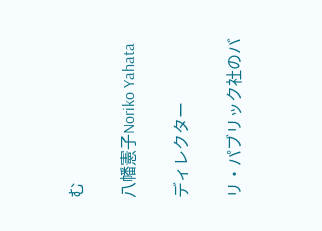む

八幡憲子Noriko Yahata

ディレクター

リ・パブリック社のバ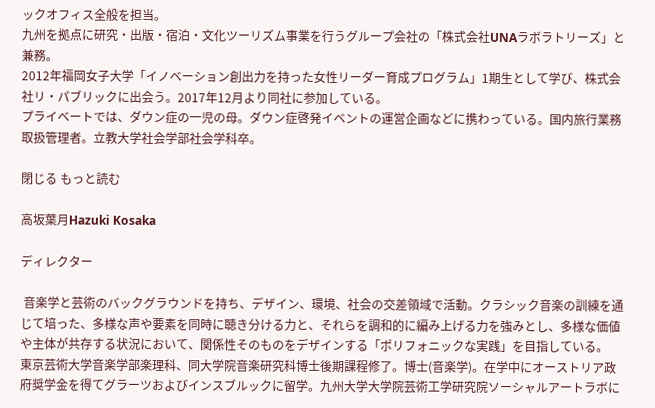ックオフィス全般を担当。
九州を拠点に研究・出版・宿泊・文化ツーリズム事業を行うグループ会社の「株式会社UNAラボラトリーズ」と兼務。
2012年福岡女子大学「イノベーション創出力を持った女性リーダー育成プログラム」1期生として学び、株式会社リ・パブリックに出会う。2017年12月より同社に参加している。
プライベートでは、ダウン症の一児の母。ダウン症啓発イベントの運営企画などに携わっている。国内旅行業務取扱管理者。立教大学社会学部社会学科卒。

閉じる もっと読む

高坂葉月Hazuki Kosaka

ディレクター

 音楽学と芸術のバックグラウンドを持ち、デザイン、環境、社会の交差領域で活動。クラシック音楽の訓練を通じて培った、多様な声や要素を同時に聴き分ける力と、それらを調和的に編み上げる力を強みとし、多様な価値や主体が共存する状況において、関係性そのものをデザインする「ポリフォニックな実践」を目指している。
東京芸術大学音楽学部楽理科、同大学院音楽研究科博士後期課程修了。博士(音楽学)。在学中にオーストリア政府奨学金を得てグラーツおよびインスブルックに留学。九州大学大学院芸術工学研究院ソーシャルアートラボに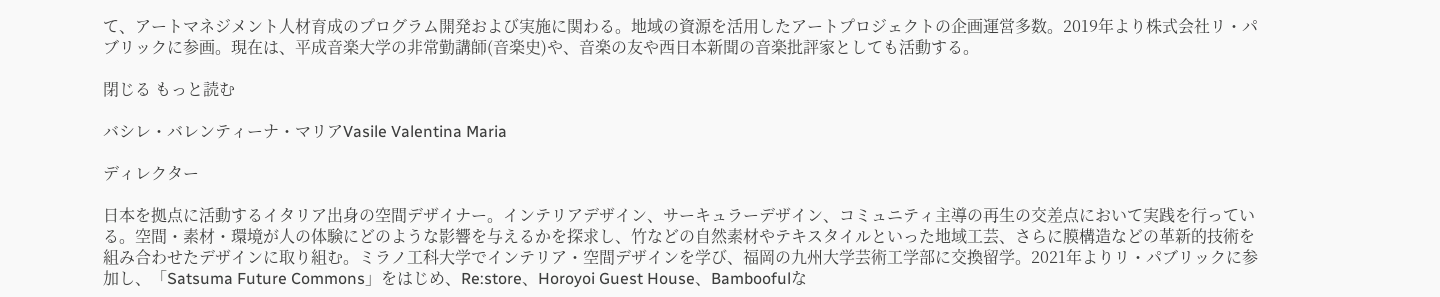て、アートマネジメント人材育成のプログラム開発および実施に関わる。地域の資源を活用したアートプロジェクトの企画運営多数。2019年より株式会社リ・パブリックに参画。現在は、平成音楽大学の非常勤講師(音楽史)や、音楽の友や西日本新聞の音楽批評家としても活動する。

閉じる もっと読む

バシレ・バレンティーナ・マリアVasile Valentina Maria

ディレクター

日本を拠点に活動するイタリア出身の空間デザイナー。インテリアデザイン、サーキュラーデザイン、コミュニティ主導の再生の交差点において実践を行っている。空間・素材・環境が人の体験にどのような影響を与えるかを探求し、竹などの自然素材やテキスタイルといった地域工芸、さらに膜構造などの革新的技術を組み合わせたデザインに取り組む。ミラノ工科大学でインテリア・空間デザインを学び、福岡の九州大学芸術工学部に交換留学。2021年よりリ・パブリックに参加し、「Satsuma Future Commons」をはじめ、Re:store、Horoyoi Guest House、Bamboofulな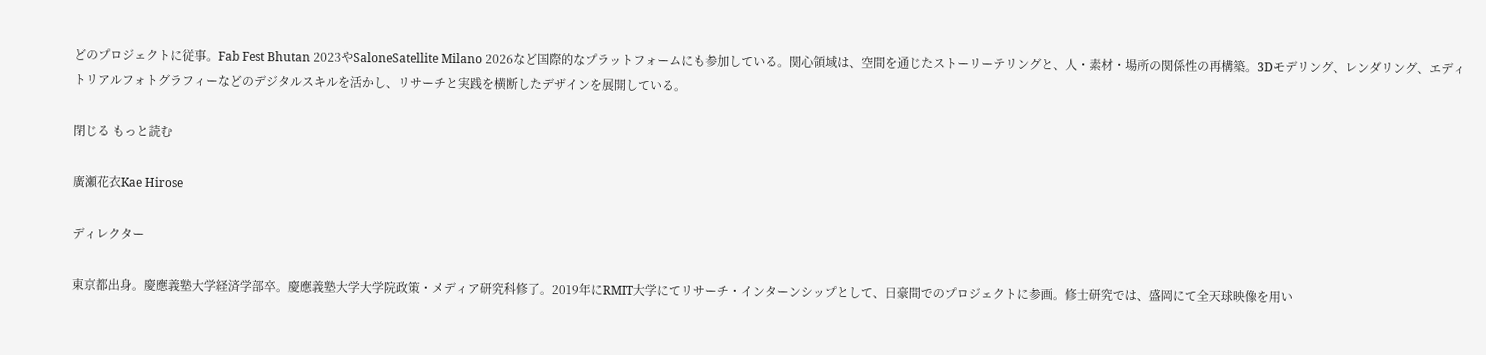どのプロジェクトに従事。Fab Fest Bhutan 2023やSaloneSatellite Milano 2026など国際的なプラットフォームにも参加している。関心領域は、空間を通じたストーリーテリングと、人・素材・場所の関係性の再構築。3Dモデリング、レンダリング、エディトリアルフォトグラフィーなどのデジタルスキルを活かし、リサーチと実践を横断したデザインを展開している。

閉じる もっと読む

廣瀬花衣Kae Hirose

ディレクター

東京都出身。慶應義塾大学経済学部卒。慶應義塾大学大学院政策・メディア研究科修了。2019年にRMIT大学にてリサーチ・インターンシップとして、日豪間でのプロジェクトに参画。修士研究では、盛岡にて全天球映像を用い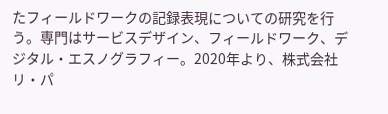たフィールドワークの記録表現についての研究を行う。専門はサービスデザイン、フィールドワーク、デジタル・エスノグラフィー。2020年より、株式会社リ・パ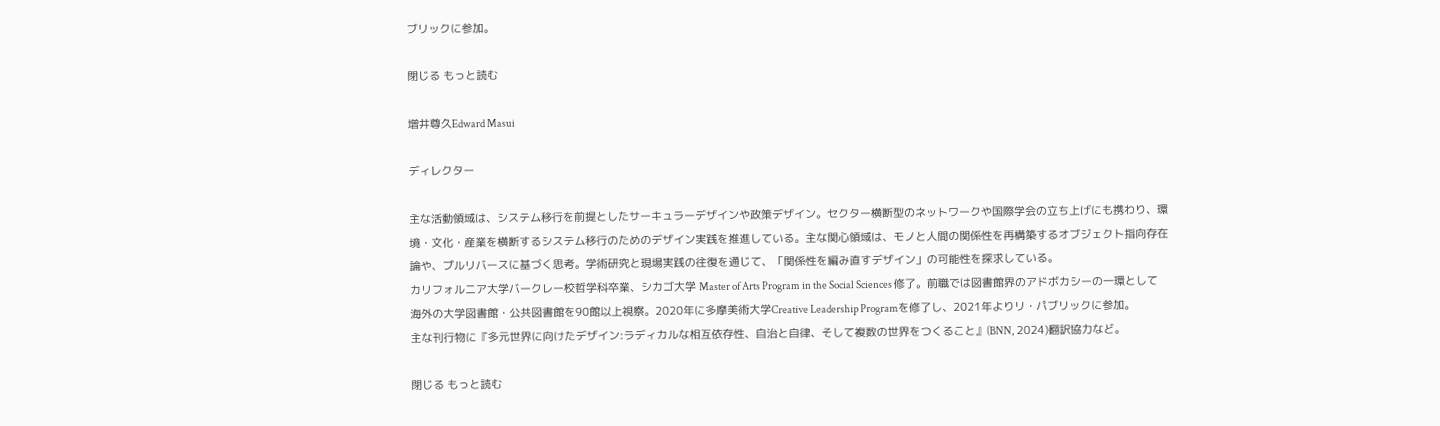ブリックに参加。

閉じる もっと読む

増井尊久Edward Masui

ディレクター

主な活動領域は、システム移行を前提としたサーキュラーデザインや政策デザイン。セクター横断型のネットワークや国際学会の立ち上げにも携わり、環境・文化・産業を横断するシステム移行のためのデザイン実践を推進している。主な関心領域は、モノと人間の関係性を再構築するオブジェクト指向存在論や、プルリバースに基づく思考。学術研究と現場実践の往復を通じて、「関係性を編み直すデザイン」の可能性を探求している。
カリフォルニア大学バークレー校哲学科卒業、シカゴ大学 Master of Arts Program in the Social Sciences 修了。前職では図書館界のアドボカシーの一環として海外の大学図書館・公共図書館を90館以上視察。2020年に多摩美術大学Creative Leadership Programを修了し、2021年よりリ・パブリックに参加。
主な刊行物に『多元世界に向けたデザイン:ラディカルな相互依存性、自治と自律、そして複数の世界をつくること』(BNN, 2024)翻訳協力など。

閉じる もっと読む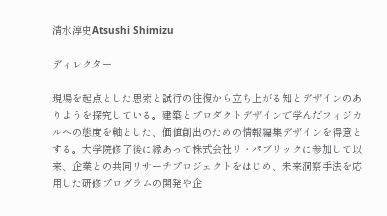清水淳史Atsushi Shimizu

ディレクター

現場を起点とした思索と試行の往復から立ち上がる知とデザインのありようを探究している。建築とプロダクトデザインで学んだフィジカルへの態度を軸とした、価値創出のための情報編集デザインを得意とする。大学院修了後に縁あって株式会社リ・パブリックに参加して以来、企業との共同リサーチプロジェクトをはじめ、未来洞察手法を応用した研修プログラムの開発や企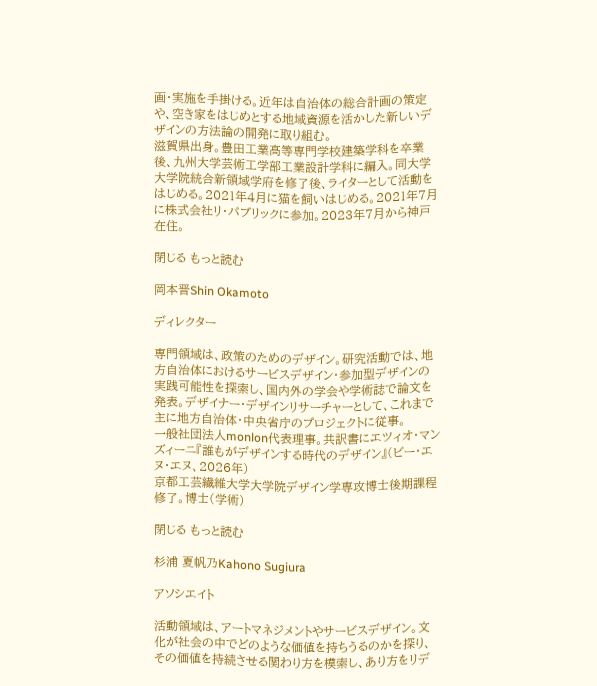画・実施を手掛ける。近年は自治体の総合計画の策定や、空き家をはじめとする地域資源を活かした新しいデザインの方法論の開発に取り組む。
滋賀県出身。豊田工業高等専門学校建築学科を卒業後、九州大学芸術工学部工業設計学科に編入。同大学大学院統合新領域学府を修了後、ライターとして活動をはじめる。2021年4月に猫を飼いはじめる。2021年7月に株式会社リ・パブリックに参加。2023年7月から神戸在住。

閉じる もっと読む

岡本晋Shin Okamoto

ディレクター

専門領域は、政策のためのデザイン。研究活動では、地方自治体におけるサービスデザイン・参加型デザインの実践可能性を探索し、国内外の学会や学術誌で論文を発表。デザイナー・デザインリサーチャーとして、これまで主に地方自治体・中央省庁のプロジェクトに従事。
一般社団法人monlon代表理事。共訳書にエツィオ・マンズィーニ『誰もがデザインする時代のデザイン』(ビー・エヌ・エヌ、2026年)
京都工芸繊維大学大学院デザイン学専攻博士後期課程修了。博士(学術)

閉じる もっと読む

杉浦 夏帆乃Kahono Sugiura

アソシエイト

活動領域は、アートマネジメントやサービスデザイン。文化が社会の中でどのような価値を持ちうるのかを探り、その価値を持続させる関わり方を模索し、あり方をリデ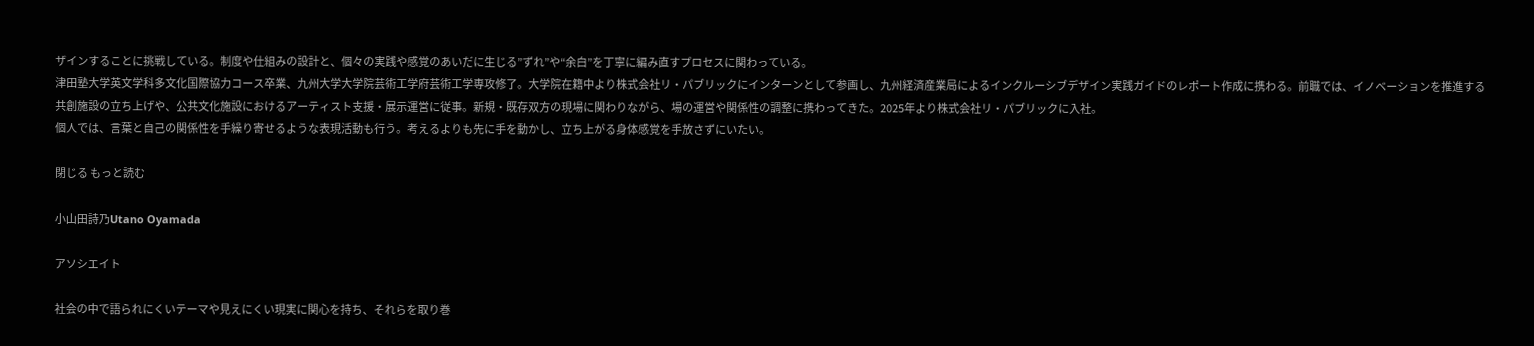ザインすることに挑戦している。制度や仕組みの設計と、個々の実践や感覚のあいだに生じる”ずれ”や“余白”を丁寧に編み直すプロセスに関わっている。
津田塾大学英文学科多文化国際協力コース卒業、九州大学大学院芸術工学府芸術工学専攻修了。大学院在籍中より株式会社リ・パブリックにインターンとして参画し、九州経済産業局によるインクルーシブデザイン実践ガイドのレポート作成に携わる。前職では、イノベーションを推進する共創施設の立ち上げや、公共文化施設におけるアーティスト支援・展示運営に従事。新規・既存双方の現場に関わりながら、場の運営や関係性の調整に携わってきた。2025年より株式会社リ・パブリックに入社。
個人では、言葉と自己の関係性を手繰り寄せるような表現活動も行う。考えるよりも先に手を動かし、立ち上がる身体感覚を手放さずにいたい。

閉じる もっと読む

小山田詩乃Utano Oyamada

アソシエイト

社会の中で語られにくいテーマや見えにくい現実に関心を持ち、それらを取り巻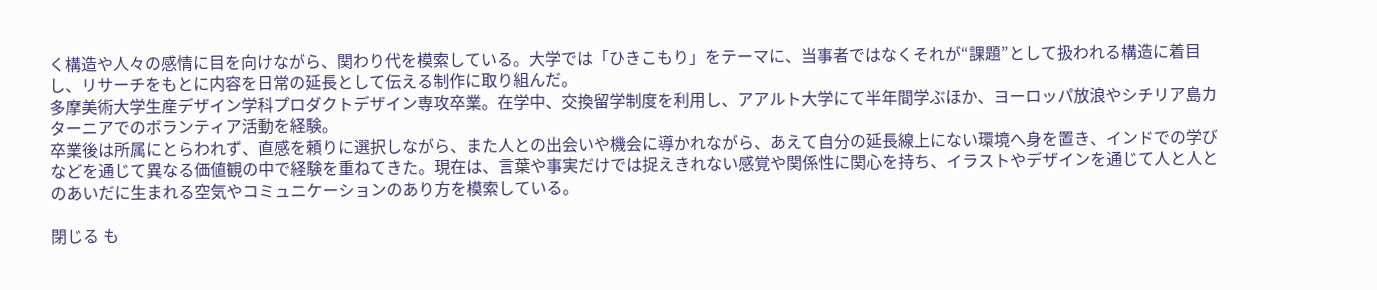く構造や人々の感情に目を向けながら、関わり代を模索している。大学では「ひきこもり」をテーマに、当事者ではなくそれが“課題”として扱われる構造に着目し、リサーチをもとに内容を日常の延長として伝える制作に取り組んだ。
多摩美術大学生産デザイン学科プロダクトデザイン専攻卒業。在学中、交換留学制度を利用し、アアルト大学にて半年間学ぶほか、ヨーロッパ放浪やシチリア島カターニアでのボランティア活動を経験。
卒業後は所属にとらわれず、直感を頼りに選択しながら、また人との出会いや機会に導かれながら、あえて自分の延長線上にない環境へ身を置き、インドでの学びなどを通じて異なる価値観の中で経験を重ねてきた。現在は、言葉や事実だけでは捉えきれない感覚や関係性に関心を持ち、イラストやデザインを通じて人と人とのあいだに生まれる空気やコミュニケーションのあり方を模索している。

閉じる も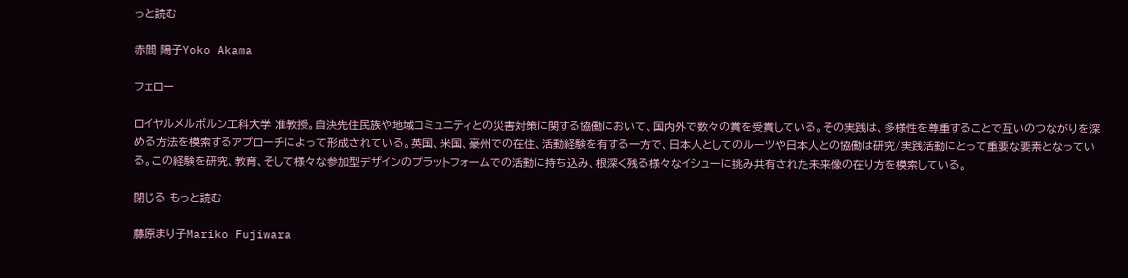っと読む

赤間 陽子Yoko Akama

フェロー

ロイヤルメルボルン工科大学 准教授。自決先住民族や地域コミュニティとの災害対策に関する協働において、国内外で数々の賞を受賞している。その実践は、多様性を尊重することで互いのつながりを深める方法を模索するアプローチによって形成されている。英国、米国、豪州での在住、活動経験を有する一方で、日本人としてのルーツや日本人との協働は研究/実践活動にとって重要な要素となっている。この経験を研究、教育、そして様々な参加型デザインのプラットフォームでの活動に持ち込み、根深く残る様々なイシューに挑み共有された未来像の在り方を模索している。

閉じる もっと読む

藤原まり子Mariko Fujiwara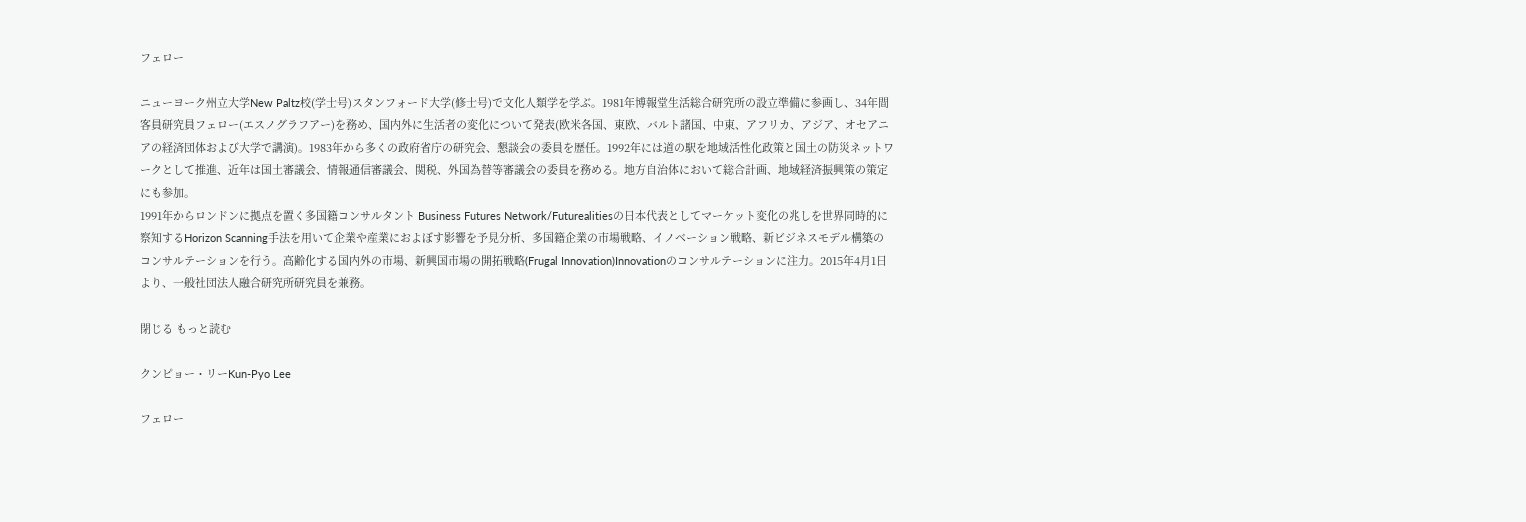フェロー

ニューヨーク州立大学New Paltz校(学士号)スタンフォード大学(修士号)で文化人類学を学ぶ。1981年博報堂生活総合研究所の設立準備に参画し、34年間客員研究員フェロー(エスノグラフアー)を務め、国内外に生活者の変化について発表(欧米各国、東欧、バルト諸国、中東、アフリカ、アジア、オセアニアの経済団体および大学で講演)。1983年から多くの政府省庁の研究会、懇談会の委員を歴任。1992年には道の駅を地域活性化政策と国土の防災ネットワークとして推進、近年は国土審議会、情報通信審議会、関税、外国為替等審議会の委員を務める。地方自治体において総合計画、地域経済振興策の策定にも参加。
1991年からロンドンに拠点を置く多国籍コンサルタント Business Futures Network/Futurealitiesの日本代表としてマーケット変化の兆しを世界同時的に察知するHorizon Scanning手法を用いて企業や産業におよぼす影響を予見分析、多国籍企業の市場戦略、イノベーション戦略、新ビジネスモデル構築のコンサルテーションを行う。高齢化する国内外の市場、新興国市場の開拓戦略(Frugal Innovation)Innovationのコンサルテーションに注力。2015年4月1日より、一般社団法人融合研究所研究員を兼務。

閉じる もっと読む

クンピョー・リーKun-Pyo Lee

フェロー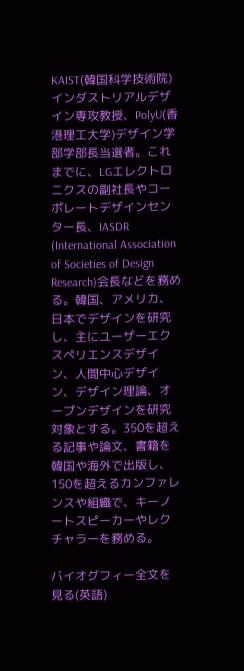KAIST(韓国科学技術院)インダストリアルデザイン専攻教授、PolyU(香港理工大学)デザイン学部学部長当選者。これまでに、LGエレクトロニクスの副社長やコーポレートデザインセンター長、IASDR (International Association of Societies of Design Research)会長などを務める。韓国、アメリカ、日本でデザインを研究し、主にユーザーエクスペリエンスデザイン、人間中心デザイン、デザイン理論、オープンデザインを研究対象とする。350を超える記事や論文、書籍を韓国や海外で出版し、150を超えるカンファレンスや組織で、キーノートスピーカーやレクチャラーを務める。

バイオグフィー全文を見る(英語)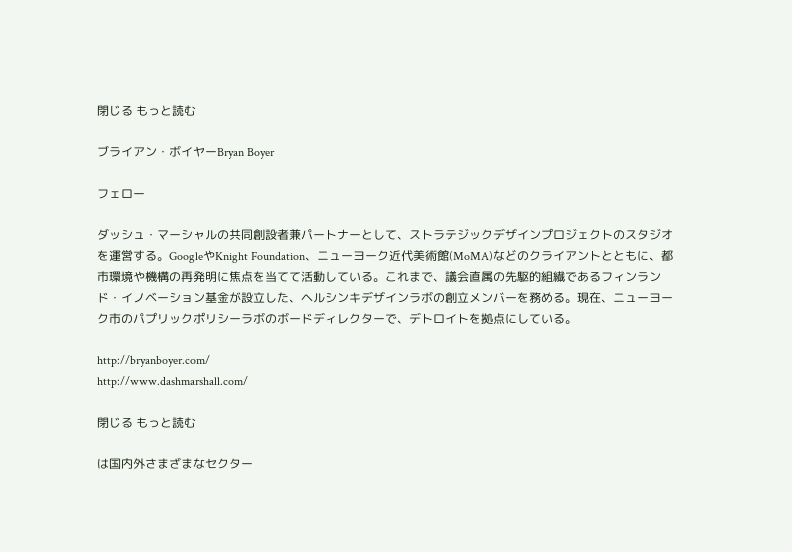閉じる もっと読む

ブライアン・ボイヤーBryan Boyer

フェロー

ダッシュ・マーシャルの共同創設者兼パートナーとして、ストラテジックデザインプロジェクトのスタジオを運営する。GoogleやKnight Foundation、ニューヨーク近代美術館(MoMA)などのクライアントとともに、都市環境や機構の再発明に焦点を当てて活動している。これまで、議会直属の先駆的組繊であるフィンランド・イノベーション基金が設立した、ヘルシンキデザインラボの創立メンバーを務める。現在、ニューヨーク市のパプリックポリシーラボのボードディレクターで、デトロイトを拠点にしている。

http://bryanboyer.com/
http://www.dashmarshall.com/

閉じる もっと読む

は国内外さまざまなセクター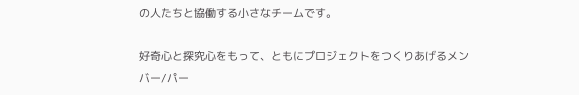の人たちと協働する小さなチームです。

好奇心と探究心をもって、ともにプロジェクトをつくりあげるメンバー/パー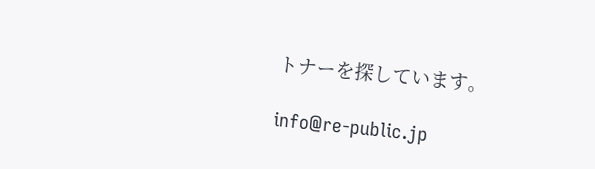トナーを探しています。

info@re-public.jp